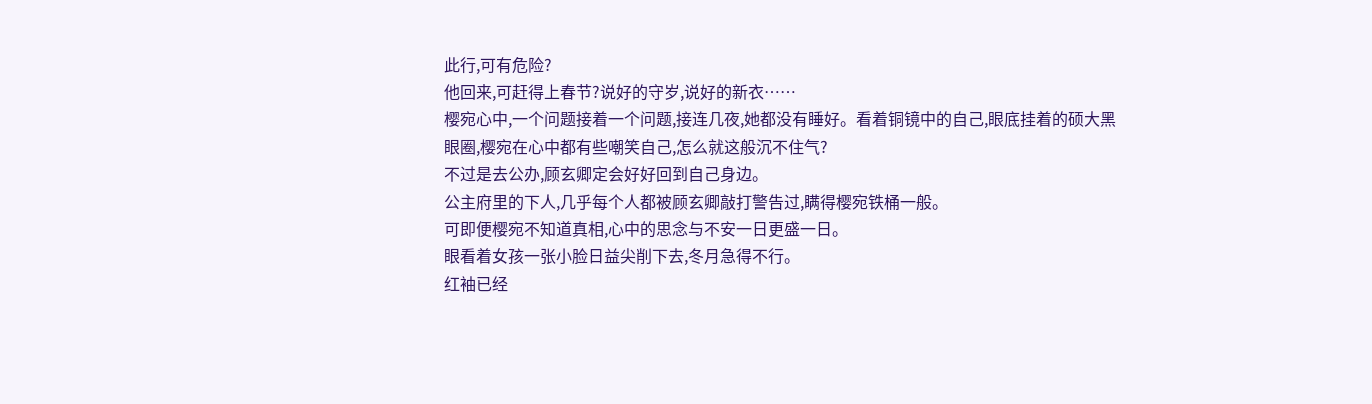此行,可有危险?
他回来,可赶得上春节?说好的守岁,说好的新衣……
樱宛心中,一个问题接着一个问题,接连几夜,她都没有睡好。看着铜镜中的自己,眼底挂着的硕大黑眼圈,樱宛在心中都有些嘲笑自己,怎么就这般沉不住气?
不过是去公办,顾玄卿定会好好回到自己身边。
公主府里的下人,几乎每个人都被顾玄卿敲打警告过,瞒得樱宛铁桶一般。
可即便樱宛不知道真相,心中的思念与不安一日更盛一日。
眼看着女孩一张小脸日益尖削下去,冬月急得不行。
红袖已经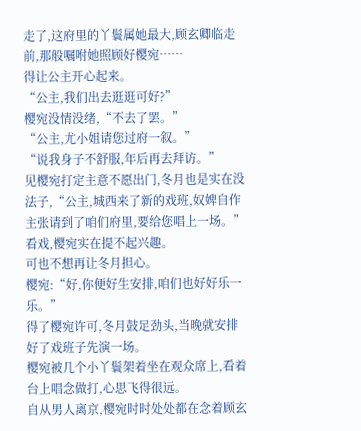走了,这府里的丫鬟属她最大,顾玄卿临走前,那般嘱咐她照顾好樱宛……
得让公主开心起来。
“公主,我们出去逛逛可好?”
樱宛没情没绪,“不去了罢。”
“公主,尤小姐请您过府一叙。”
“说我身子不舒服,年后再去拜访。”
见樱宛打定主意不愿出门,冬月也是实在没法子,“公主,城西来了新的戏班,奴婢自作主张请到了咱们府里,要给您唱上一场。”
看戏,樱宛实在提不起兴趣。
可也不想再让冬月担心。
樱宛:“好,你便好生安排,咱们也好好乐一乐。”
得了樱宛许可,冬月鼓足劲头,当晚就安排好了戏班子先演一场。
樱宛被几个小丫鬟架着坐在观众席上,看着台上唱念做打,心思飞得很远。
自从男人离京,樱宛时时处处都在念着顾玄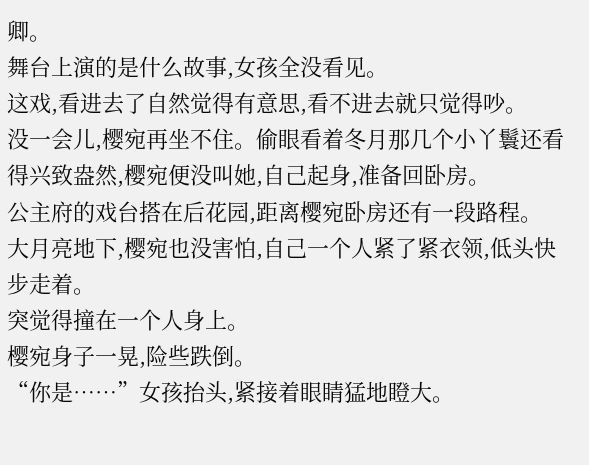卿。
舞台上演的是什么故事,女孩全没看见。
这戏,看进去了自然觉得有意思,看不进去就只觉得吵。
没一会儿,樱宛再坐不住。偷眼看着冬月那几个小丫鬟还看得兴致盎然,樱宛便没叫她,自己起身,准备回卧房。
公主府的戏台搭在后花园,距离樱宛卧房还有一段路程。
大月亮地下,樱宛也没害怕,自己一个人紧了紧衣领,低头快步走着。
突觉得撞在一个人身上。
樱宛身子一晃,险些跌倒。
“你是……”女孩抬头,紧接着眼睛猛地瞪大。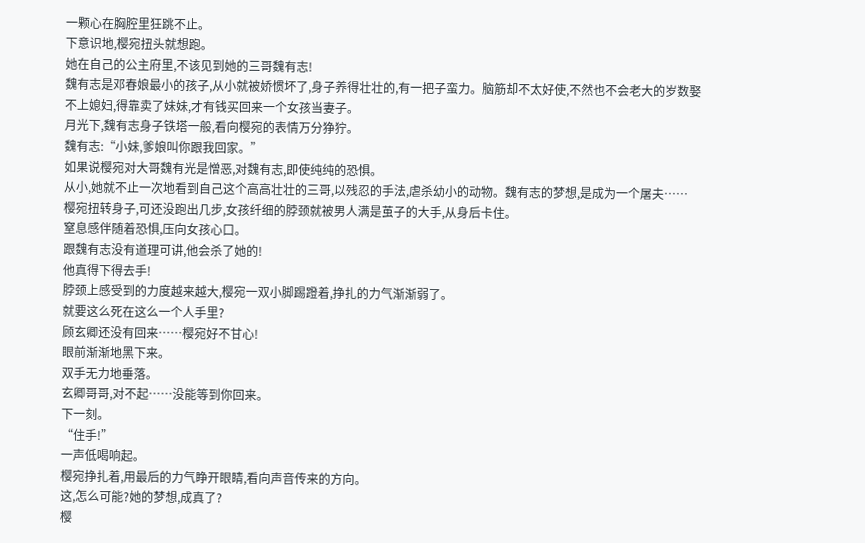一颗心在胸腔里狂跳不止。
下意识地,樱宛扭头就想跑。
她在自己的公主府里,不该见到她的三哥魏有志!
魏有志是邓春娘最小的孩子,从小就被娇惯坏了,身子养得壮壮的,有一把子蛮力。脑筋却不太好使,不然也不会老大的岁数娶不上媳妇,得靠卖了妹妹,才有钱买回来一个女孩当妻子。
月光下,魏有志身子铁塔一般,看向樱宛的表情万分狰狞。
魏有志:“小妹,爹娘叫你跟我回家。”
如果说樱宛对大哥魏有光是憎恶,对魏有志,即使纯纯的恐惧。
从小,她就不止一次地看到自己这个高高壮壮的三哥,以残忍的手法,虐杀幼小的动物。魏有志的梦想,是成为一个屠夫……
樱宛扭转身子,可还没跑出几步,女孩纤细的脖颈就被男人满是茧子的大手,从身后卡住。
窒息感伴随着恐惧,压向女孩心口。
跟魏有志没有道理可讲,他会杀了她的!
他真得下得去手!
脖颈上感受到的力度越来越大,樱宛一双小脚踢蹬着,挣扎的力气渐渐弱了。
就要这么死在这么一个人手里?
顾玄卿还没有回来……樱宛好不甘心!
眼前渐渐地黑下来。
双手无力地垂落。
玄卿哥哥,对不起……没能等到你回来。
下一刻。
“住手!”
一声低喝响起。
樱宛挣扎着,用最后的力气睁开眼睛,看向声音传来的方向。
这,怎么可能?她的梦想,成真了?
樱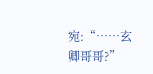宛:“……玄卿哥哥?”